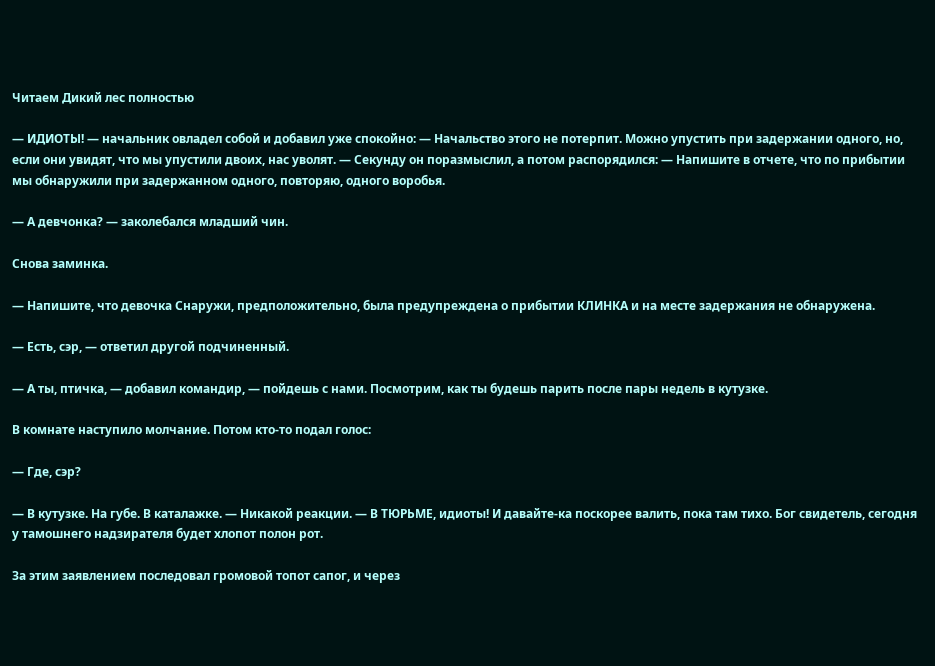Читаем Дикий лес полностью

— ИДИОТЫ! — начальник овладел собой и добавил уже спокойно: — Начальство этого не потерпит. Можно упустить при задержании одного, но, если они увидят, что мы упустили двоих, нас уволят. — Секунду он поразмыслил, а потом распорядился: — Напишите в отчете, что по прибытии мы обнаружили при задержанном одного, повторяю, одного воробья.

— А девчонка? — заколебался младший чин.

Снова заминка.

— Напишите, что девочка Снаружи, предположительно, была предупреждена о прибытии КЛИНКА и на месте задержания не обнаружена.

— Есть, сэр, — ответил другой подчиненный.

— А ты, птичка, — добавил командир, — пойдешь с нами. Посмотрим, как ты будешь парить после пары недель в кутузке.

В комнате наступило молчание. Потом кто-то подал голос:

— Где, сэр?

— В кутузке. На губе. В каталажке. — Никакой реакции. — В ТЮРЬМЕ, идиоты! И давайте-ка поскорее валить, пока там тихо. Бог свидетель, сегодня у тамошнего надзирателя будет хлопот полон рот.

За этим заявлением последовал громовой топот сапог, и через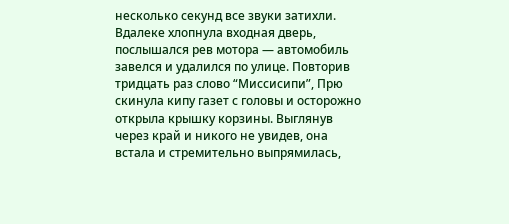несколько секунд все звуки затихли. Вдалеке хлопнула входная дверь, послышался рев мотора — автомобиль завелся и удалился по улице. Повторив тридцать раз слово “Миссисипи”, Прю скинула кипу газет с головы и осторожно открыла крышку корзины. Выглянув через край и никого не увидев, она встала и стремительно выпрямилась,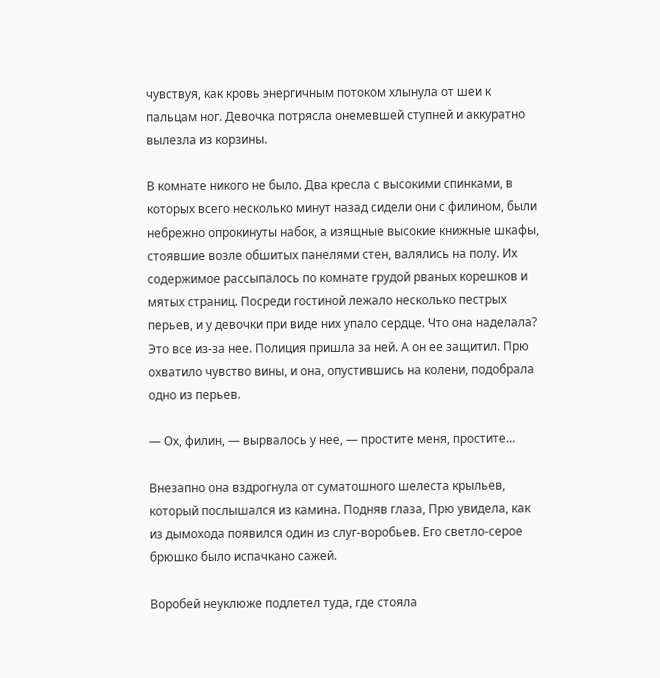чувствуя, как кровь энергичным потоком хлынула от шеи к пальцам ног. Девочка потрясла онемевшей ступней и аккуратно вылезла из корзины.

В комнате никого не было. Два кресла с высокими спинками, в которых всего несколько минут назад сидели они с филином, были небрежно опрокинуты набок, а изящные высокие книжные шкафы, стоявшие возле обшитых панелями стен, валялись на полу. Их содержимое рассыпалось по комнате грудой рваных корешков и мятых страниц. Посреди гостиной лежало несколько пестрых перьев, и у девочки при виде них упало сердце. Что она наделала? Это все из-за нее. Полиция пришла за ней. А он ее защитил. Прю охватило чувство вины, и она, опустившись на колени, подобрала одно из перьев.

— Ох, филин, — вырвалось у нее, — простите меня, простите…

Внезапно она вздрогнула от суматошного шелеста крыльев, который послышался из камина. Подняв глаза, Прю увидела, как из дымохода появился один из слуг-воробьев. Его светло-серое брюшко было испачкано сажей.

Воробей неуклюже подлетел туда, где стояла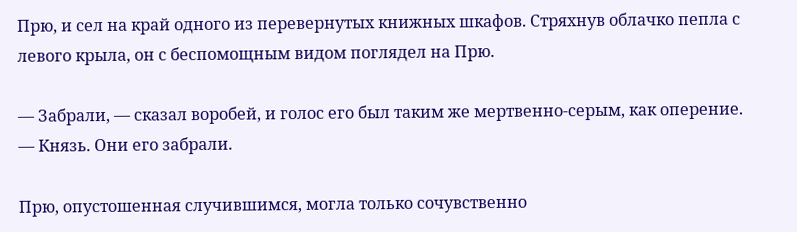Прю, и сел на край одного из перевернутых книжных шкафов. Стряхнув облачко пепла с левого крыла, он с беспомощным видом поглядел на Прю.

— Забрали, — сказал воробей, и голос его был таким же мертвенно-серым, как оперение. — Князь. Они его забрали.

Прю, опустошенная случившимся, могла только сочувственно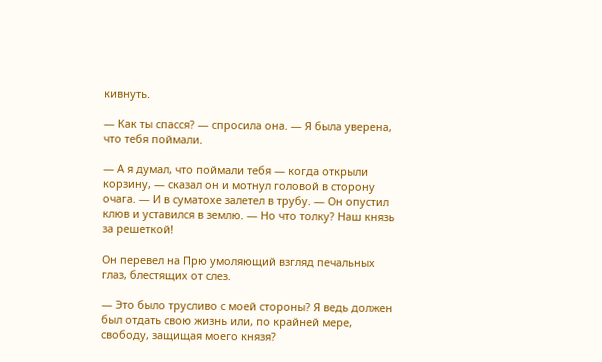кивнуть.

— Как ты спасся? — спросила она. — Я была уверена, что тебя поймали.

— А я думал, что поймали тебя — когда открыли корзину, — сказал он и мотнул головой в сторону очага. — И в суматохе залетел в трубу. — Он опустил клюв и уставился в землю. — Но что толку? Наш князь за решеткой!

Он перевел на Прю умоляющий взгляд печальных глаз, блестящих от слез.

— Это было трусливо с моей стороны? Я ведь должен был отдать свою жизнь или, по крайней мере, свободу, защищая моего князя?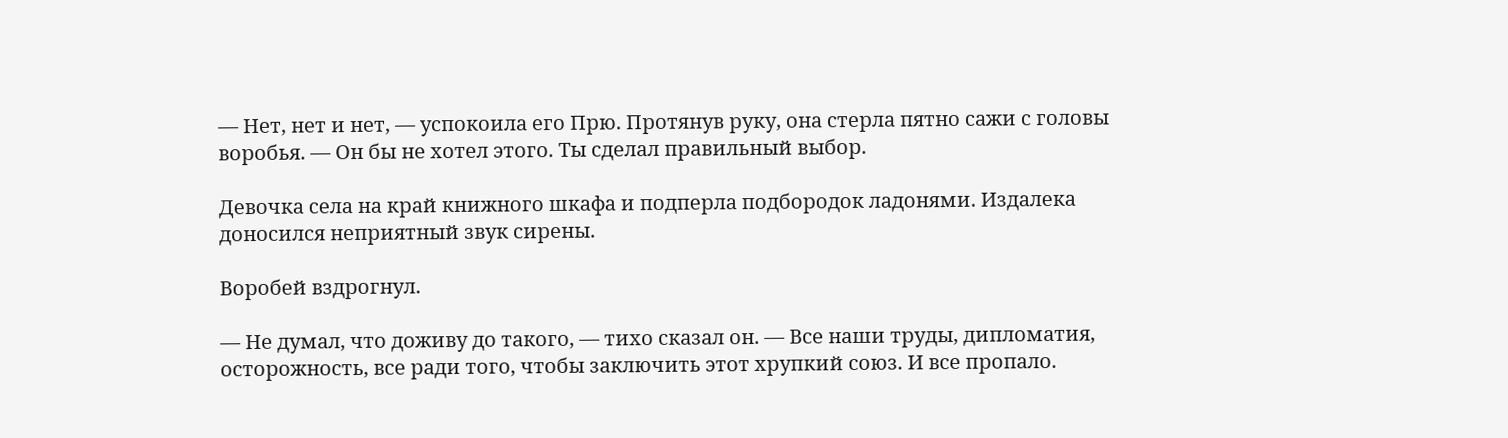— Нет, нет и нет, — успокоила его Прю. Протянув руку, она стерла пятно сажи с головы воробья. — Он бы не хотел этого. Ты сделал правильный выбор.

Девочка села на край книжного шкафа и подперла подбородок ладонями. Издалека доносился неприятный звук сирены.

Воробей вздрогнул.

— Не думал, что доживу до такого, — тихо сказал он. — Все наши труды, дипломатия, осторожность, все ради того, чтобы заключить этот хрупкий союз. И все пропало.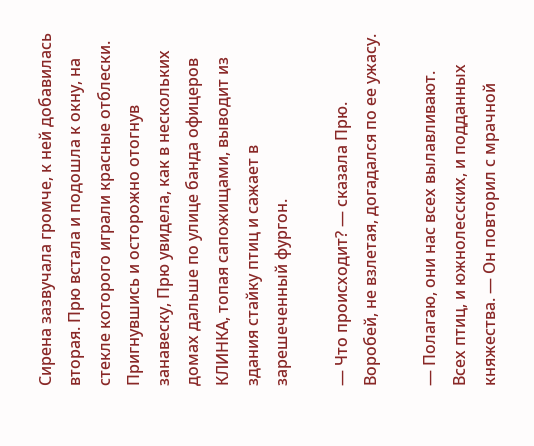Сирена зазвучала громче, к ней добавилась вторая. Прю встала и подошла к окну, на стекле которого играли красные отблески. Пригнувшись и осторожно отогнув занавеску, Прю увидела, как в нескольких домах дальше по улице банда офицеров КЛИНКА, топая сапожищами, выводит из здания стайку птиц и сажает в зарешеченный фургон.

— Что происходит? — сказала Прю. Воробей, не взлетая, догадался по ее ужасу.

— Полагаю, они нас всех вылавливают. Всех птиц, и южнолесских, и подданных княжества. — Он повторил с мрачной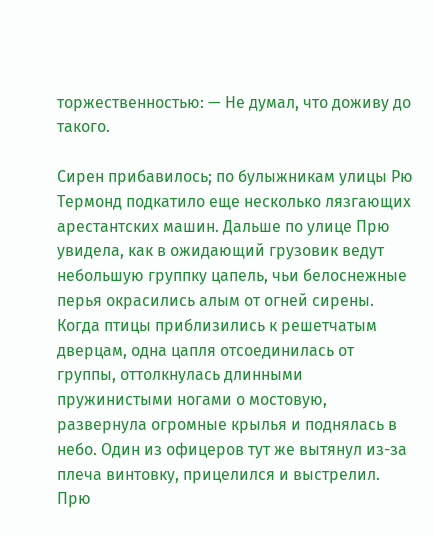торжественностью: — Не думал, что доживу до такого.

Сирен прибавилось; по булыжникам улицы Рю Термонд подкатило еще несколько лязгающих арестантских машин. Дальше по улице Прю увидела, как в ожидающий грузовик ведут небольшую группку цапель, чьи белоснежные перья окрасились алым от огней сирены. Когда птицы приблизились к решетчатым дверцам, одна цапля отсоединилась от группы, оттолкнулась длинными пружинистыми ногами о мостовую, развернула огромные крылья и поднялась в небо. Один из офицеров тут же вытянул из-за плеча винтовку, прицелился и выстрелил. Прю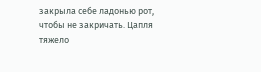закрыла себе ладонью рот, чтобы не закричать. Цапля тяжело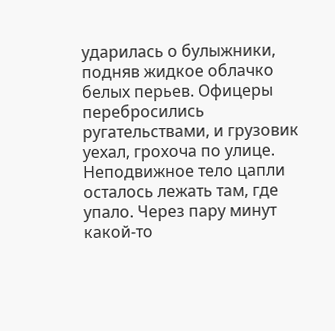ударилась о булыжники, подняв жидкое облачко белых перьев. Офицеры перебросились ругательствами, и грузовик уехал, грохоча по улице. Неподвижное тело цапли осталось лежать там, где упало. Через пару минут какой-то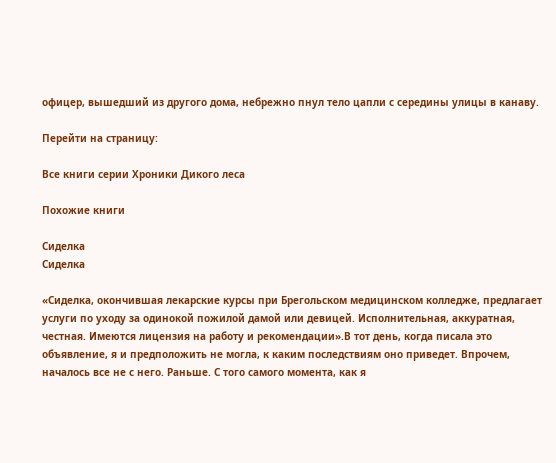офицер, вышедший из другого дома, небрежно пнул тело цапли с середины улицы в канаву.

Перейти на страницу:

Все книги серии Хроники Дикого леса

Похожие книги

Сиделка
Сиделка

«Сиделка, окончившая лекарские курсы при Брегольском медицинском колледже, предлагает услуги по уходу за одинокой пожилой дамой или девицей. Исполнительная, аккуратная, честная. Имеются лицензия на работу и рекомендации».В тот день, когда писала это объявление, я и предположить не могла, к каким последствиям оно приведет. Впрочем, началось все не с него. Раньше. С того самого момента, как я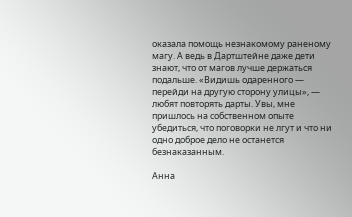оказала помощь незнакомому раненому магу. А ведь в Дартштейне даже дети знают, что от магов лучше держаться подальше. «Видишь одаренного — перейди на другую сторону улицы», — любят повторять дарты. Увы, мне пришлось на собственном опыте убедиться, что поговорки не лгут и что ни одно доброе дело не останется безнаказанным.

Анна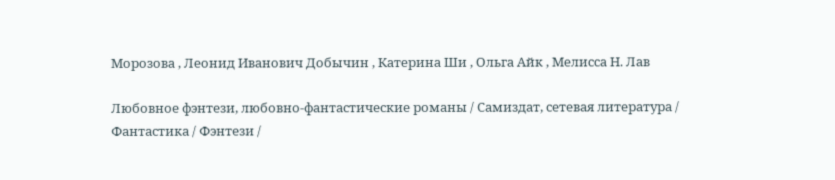Морозова , Леонид Иванович Добычин , Катерина Ши , Ольга Айк , Мелисса Н. Лав

Любовное фэнтези, любовно-фантастические романы / Самиздат, сетевая литература / Фантастика / Фэнтези /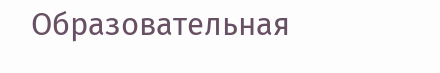Образовательная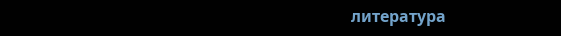литература